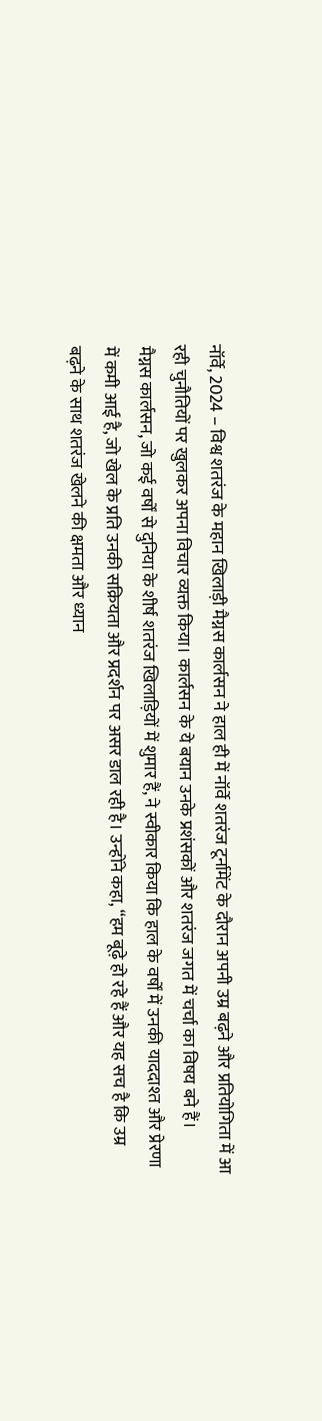नॉर्वे, 2024 – विश्व शतरंज के महान खिलाड़ी मैग्नस कार्लसन ने हाल ही में नॉर्वे शतरंज टूर्नामेंट के दौरान अपनी उम्र बढ़ने और प्रतियोगिता में आ रही चुनौतियों पर खुलकर अपना विचार व्यक्त किया। कार्लसन के ये बयान उनके प्रशंसकों और शतरंज जगत में चर्चा का विषय बने हैं।
मैग्नस कार्लसन, जो कई वर्षों से दुनिया के शीर्ष शतरंज खिलाड़ियों में शुमार हैं, ने स्वीकार किया कि हाल के वर्षों में उनकी याददाश्त और प्रेरणा में कमी आई है, जो खेल के प्रति उनकी सक्रियता और प्रदर्शन पर असर डाल रही है। उन्होंने कहा, “हम बूढ़े हो रहे हैं और यह सच है कि उम्र बढ़ने के साथ शतरंज खेलने की क्षमता और ध्यान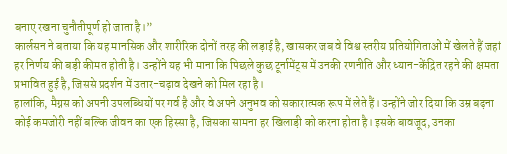बनाए रखना चुनौतीपूर्ण हो जाता है।”
कार्लसन ने बताया कि यह मानसिक और शारीरिक दोनों तरह की लड़ाई है, खासकर जब वे विश्व स्तरीय प्रतियोगिताओं में खेलते हैं जहां हर निर्णय की बड़ी कीमत होती है। उन्होंने यह भी माना कि पिछले कुछ टूर्नामेंट्स में उनकी रणनीति और ध्यान-केंद्रित रहने की क्षमता प्रभावित हुई है, जिससे प्रदर्शन में उतार-चढ़ाव देखने को मिल रहा है।
हालांकि, मैग्नस को अपनी उपलब्धियों पर गर्व है और वे अपने अनुभव को सकारात्मक रूप में लेते हैं। उन्होंने जोर दिया कि उम्र बढ़ना कोई कमजोरी नहीं बल्कि जीवन का एक हिस्सा है, जिसका सामना हर खिलाड़ी को करना होता है। इसके बावजूद, उनका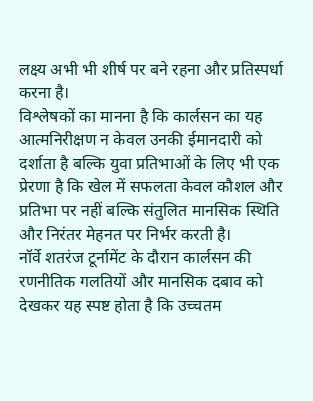लक्ष्य अभी भी शीर्ष पर बने रहना और प्रतिस्पर्धा करना है।
विश्लेषकों का मानना है कि कार्लसन का यह आत्मनिरीक्षण न केवल उनकी ईमानदारी को दर्शाता है बल्कि युवा प्रतिभाओं के लिए भी एक प्रेरणा है कि खेल में सफलता केवल कौशल और प्रतिभा पर नहीं बल्कि संतुलित मानसिक स्थिति और निरंतर मेहनत पर निर्भर करती है।
नॉर्वे शतरंज टूर्नामेंट के दौरान कार्लसन की रणनीतिक गलतियों और मानसिक दबाव को देखकर यह स्पष्ट होता है कि उच्चतम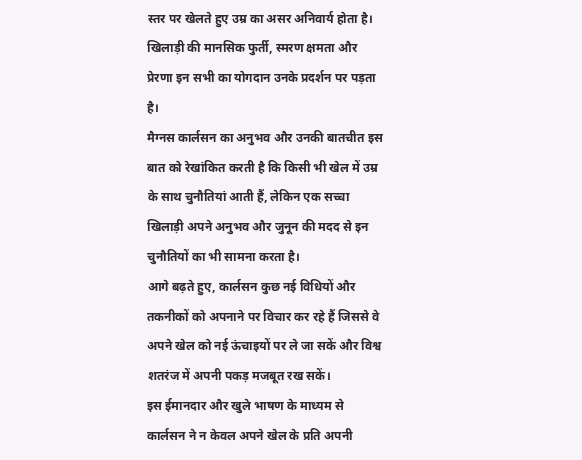स्तर पर खेलते हुए उम्र का असर अनिवार्य होता है। खिलाड़ी की मानसिक फुर्ती, स्मरण क्षमता और प्रेरणा इन सभी का योगदान उनके प्रदर्शन पर पड़ता है।
मैग्नस कार्लसन का अनुभव और उनकी बातचीत इस बात को रेखांकित करती है कि किसी भी खेल में उम्र के साथ चुनौतियां आती हैं, लेकिन एक सच्चा खिलाड़ी अपने अनुभव और जुनून की मदद से इन चुनौतियों का भी सामना करता है।
आगे बढ़ते हुए, कार्लसन कुछ नई विधियों और तकनीकों को अपनाने पर विचार कर रहे हैं जिससे वे अपने खेल को नई ऊंचाइयों पर ले जा सकें और विश्व शतरंज में अपनी पकड़ मजबूत रख सकें।
इस ईमानदार और खुले भाषण के माध्यम से कार्लसन ने न केवल अपने खेल के प्रति अपनी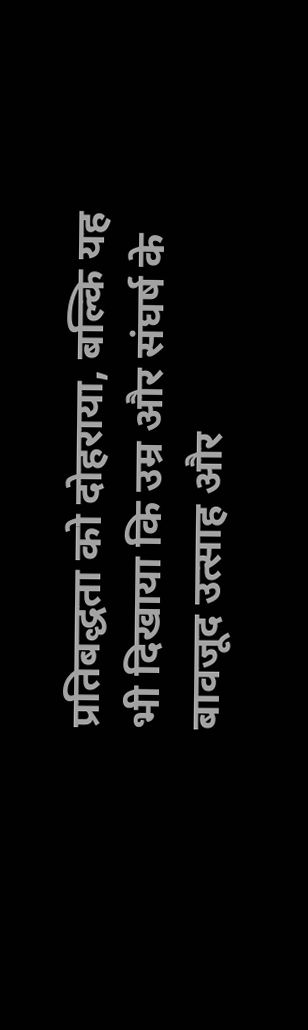प्रतिबद्धता को दोहराया, बल्कि यह भी दिखाया कि उम्र और संघर्ष के बावजूद उत्साह और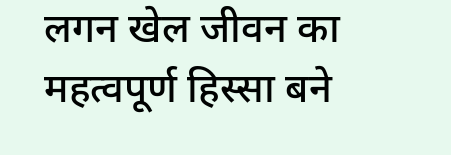लगन खेल जीवन का महत्वपूर्ण हिस्सा बने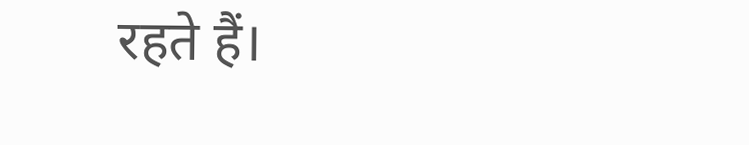रहते हैं।